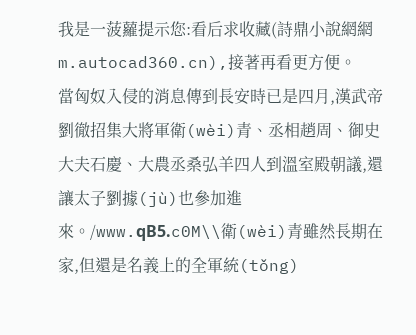我是一菠蘿提示您:看后求收藏(詩鼎小說網網m.autocad360.cn),接著再看更方便。
當匈奴入侵的消息傳到長安時已是四月,漢武帝劉徹招集大將軍衛(wèi)青、丞相趙周、御史大夫石慶、大農丞桑弘羊四人到溫室殿朝議,還讓太子劉據(jù)也參加進來。/www.qВ5.c0M\\衛(wèi)青雖然長期在家,但還是名義上的全軍統(tǒng)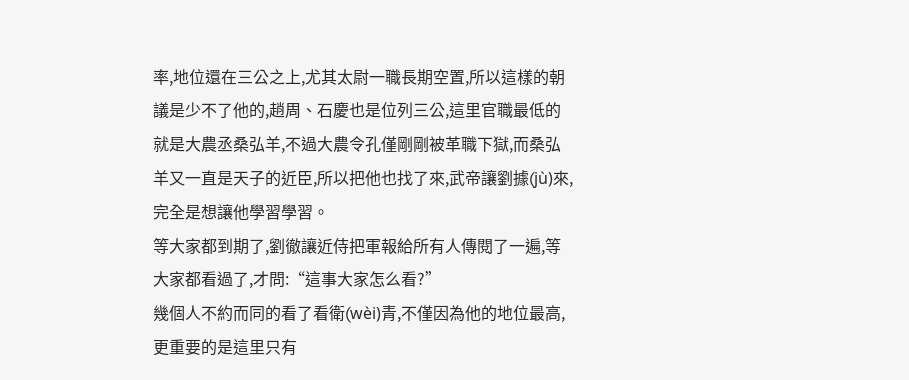率,地位還在三公之上,尤其太尉一職長期空置,所以這樣的朝議是少不了他的,趙周、石慶也是位列三公,這里官職最低的就是大農丞桑弘羊,不過大農令孔僅剛剛被革職下獄,而桑弘羊又一直是天子的近臣,所以把他也找了來,武帝讓劉據(jù)來,完全是想讓他學習學習。
等大家都到期了,劉徹讓近侍把軍報給所有人傳閱了一遍,等大家都看過了,才問:“這事大家怎么看?”
幾個人不約而同的看了看衛(wèi)青,不僅因為他的地位最高,更重要的是這里只有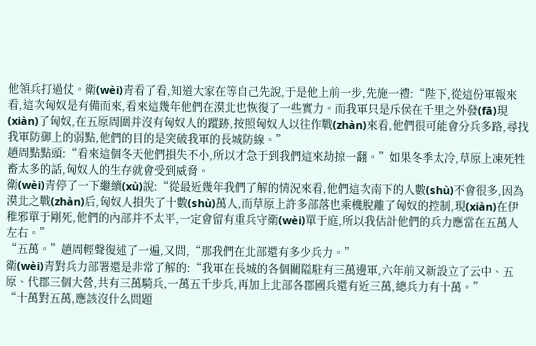他領兵打過仗。衛(wèi)青看了看,知道大家在等自己先說,于是他上前一步,先施一禮:“陛下,從這份軍報來看,這次匈奴是有備而來,看來這幾年他們在漠北也恢復了一些實力。而我軍只是斥侯在千里之外發(fā)現(xiàn)了匈奴,在五原周圍并沒有匈奴人的蹤跡,按照匈奴人以往作戰(zhàn)來看,他們很可能會分兵多路,尋找我軍防御上的弱點,他們的目的是突破我軍的長城防線。”
趙周點點頭:“看來這個冬天他們損失不小,所以才急于到我們這來劫掠一翻。”如果冬季太冷,草原上凍死牲畜太多的話,匈奴人的生存就會受到威脅。
衛(wèi)青停了一下繼續(xù)說:“從最近幾年我們了解的情況來看,他們這次南下的人數(shù)不會很多,因為漠北之戰(zhàn)后,匈奴人損失了十數(shù)萬人,而草原上許多部落也乘機脫離了匈奴的控制,現(xiàn)在伊稚邪單于剛死,他們的內部并不太平,一定會留有重兵守衛(wèi)單于庭,所以我估計他們的兵力應當在五萬人左右。”
“五萬。”趙周輕聲復述了一遍,又問,“那我們在北部還有多少兵力。”
衛(wèi)青對兵力部署還是非常了解的:“我軍在長城的各個關隘駐有三萬邊軍,六年前又新設立了云中、五原、代郡三個大營,共有三萬騎兵,一萬五千步兵,再加上北部各郡國兵還有近三萬,總兵力有十萬。”
“十萬對五萬,應該沒什么問題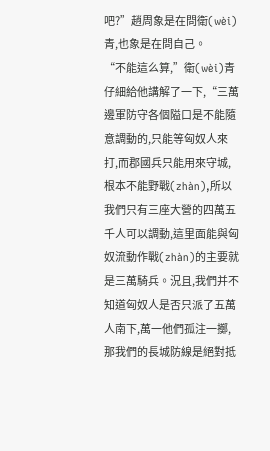吧?”趙周象是在問衛(wèi)青,也象是在問自己。
“不能這么算,”衛(wèi)青仔細給他講解了一下,“三萬邊軍防守各個隘口是不能隨意調動的,只能等匈奴人來打,而郡國兵只能用來守城,根本不能野戰(zhàn),所以我們只有三座大營的四萬五千人可以調動,這里面能與匈奴流動作戰(zhàn)的主要就是三萬騎兵。況且,我們并不知道匈奴人是否只派了五萬人南下,萬一他們孤注一擲,那我們的長城防線是絕對抵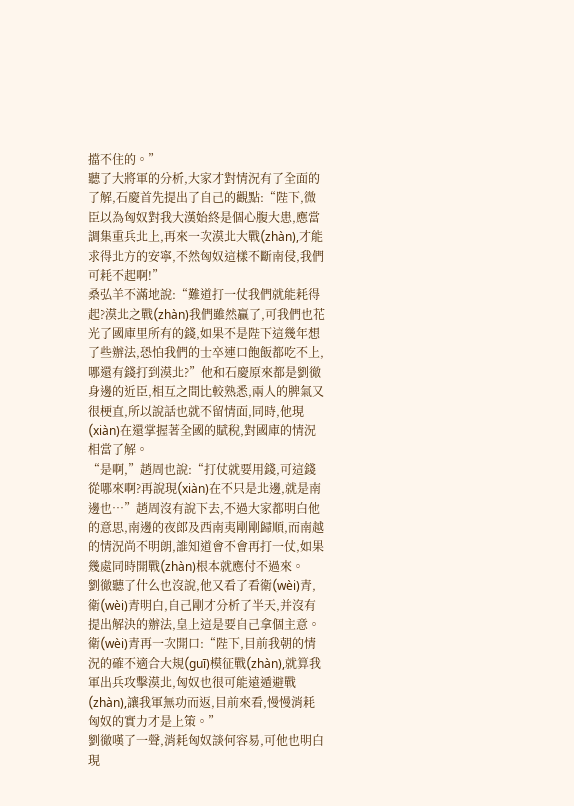擋不住的。”
聽了大將軍的分析,大家才對情況有了全面的了解,石慶首先提出了自己的觀點:“陛下,微臣以為匈奴對我大漢始終是個心腹大患,應當調集重兵北上,再來一次漠北大戰(zhàn),才能求得北方的安寧,不然匈奴這樣不斷南侵,我們可耗不起啊!”
桑弘羊不滿地說:“難道打一仗我們就能耗得起?漠北之戰(zhàn)我們雖然贏了,可我們也花光了國庫里所有的錢,如果不是陛下這幾年想了些辦法,恐怕我們的士卒連口飽飯都吃不上,哪還有錢打到漠北?”他和石慶原來都是劉徹身邊的近臣,相互之間比較熟悉,兩人的脾氣又很梗直,所以說話也就不留情面,同時,他現(xiàn)在還掌握著全國的賦稅,對國庫的情況相當了解。
“是啊,”趙周也說:“打仗就要用錢,可這錢從哪來啊?再說現(xiàn)在不只是北邊,就是南邊也…”趙周沒有說下去,不過大家都明白他的意思,南邊的夜郎及西南夷剛剛歸順,而南越的情況尚不明朗,誰知道會不會再打一仗,如果幾處同時開戰(zhàn)根本就應付不過來。
劉徹聽了什么也沒說,他又看了看衛(wèi)青,衛(wèi)青明白,自己剛才分析了半天,并沒有提出解決的辦法,皇上這是要自己拿個主意。衛(wèi)青再一次開口:“陛下,目前我朝的情況的確不適合大規(guī)模征戰(zhàn),就算我軍出兵攻擊漠北,匈奴也很可能遠遁避戰(zhàn),讓我軍無功而返,目前來看,慢慢消耗匈奴的實力才是上策。”
劉徹嘆了一聲,消耗匈奴談何容易,可他也明白現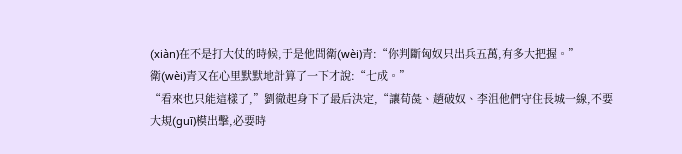(xiàn)在不是打大仗的時候,于是他問衛(wèi)青:“你判斷匈奴只出兵五萬,有多大把握。”
衛(wèi)青又在心里默默地計算了一下才說:“七成。”
“看來也只能這樣了,”劉徹起身下了最后決定,“讓荀彘、趙破奴、李沮他們守住長城一線,不要大規(guī)模出擊,必要時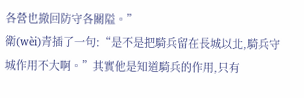各營也撤回防守各關隘。”
衛(wèi)青插了一句:“是不是把騎兵留在長城以北,騎兵守城作用不大啊。”其實他是知道騎兵的作用,只有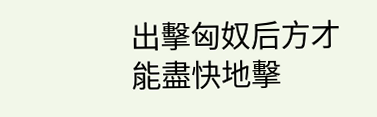出擊匈奴后方才能盡快地擊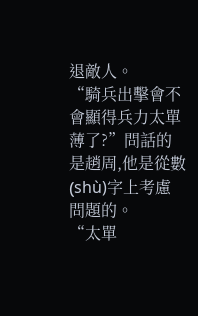退敵人。
“騎兵出擊會不會顯得兵力太單薄了?”問話的是趙周,他是從數(shù)字上考慮問題的。
“太單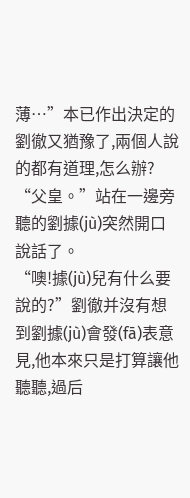薄…”本已作出決定的劉徹又猶豫了,兩個人說的都有道理,怎么辦?
“父皇。”站在一邊旁聽的劉據(jù)突然開口說話了。
“噢!據(jù)兒有什么要說的?”劉徹并沒有想到劉據(jù)會發(fā)表意見,他本來只是打算讓他聽聽,過后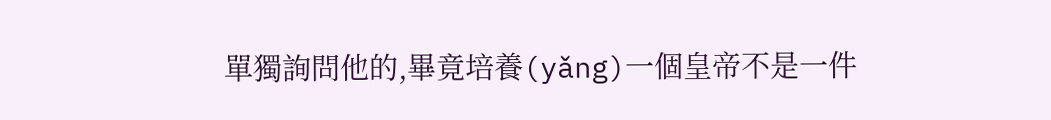單獨詢問他的,畢竟培養(yǎng)一個皇帝不是一件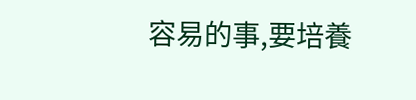容易的事,要培養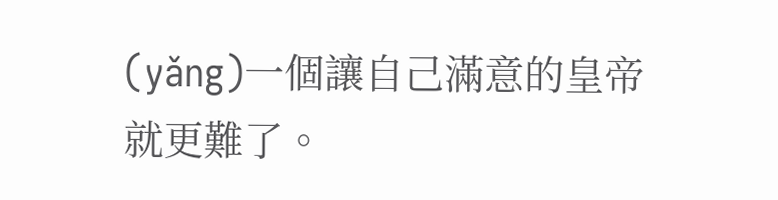(yǎng)一個讓自己滿意的皇帝就更難了。